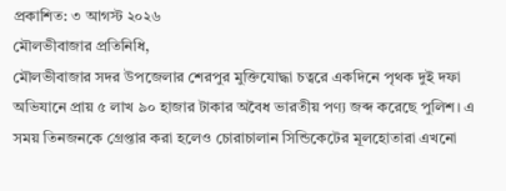প্রকাশিত: ৩ আগস্ট ২০২৬
মৌলভীবাজার প্রতিনিধি,
মৌলভীবাজার সদর উপজেলার শেরপুর মুক্তিযোদ্ধা চত্বরে একদিনে পৃথক দুই দফা অভিযানে প্রায় ৫ লাখ ৯০ হাজার টাকার অবৈধ ভারতীয় পণ্য জব্দ করেছে পুলিশ। এ সময় তিনজনকে গ্রেপ্তার করা হলেও চোরাচালান সিন্ডিকেটের মূলহোতারা এখনো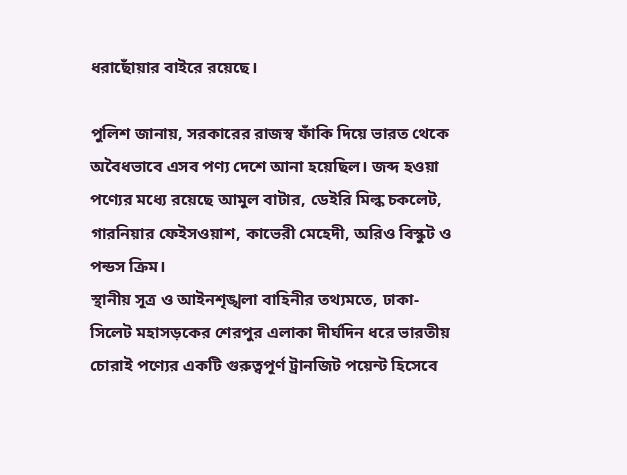ধরাছোঁয়ার বাইরে রয়েছে।

পুলিশ জানায়, সরকারের রাজস্ব ফাঁকি দিয়ে ভারত থেকে অবৈধভাবে এসব পণ্য দেশে আনা হয়েছিল। জব্দ হওয়া পণ্যের মধ্যে রয়েছে আমুল বাটার, ডেইরি মিল্ক চকলেট, গারনিয়ার ফেইসওয়াশ, কাভেরী মেহেদী, অরিও বিস্কুট ও পন্ডস ক্রিম।
স্থানীয় সূত্র ও আইনশৃঙ্খলা বাহিনীর তথ্যমতে, ঢাকা-সিলেট মহাসড়কের শেরপুর এলাকা দীর্ঘদিন ধরে ভারতীয় চোরাই পণ্যের একটি গুরুত্বপূর্ণ ট্রানজিট পয়েন্ট হিসেবে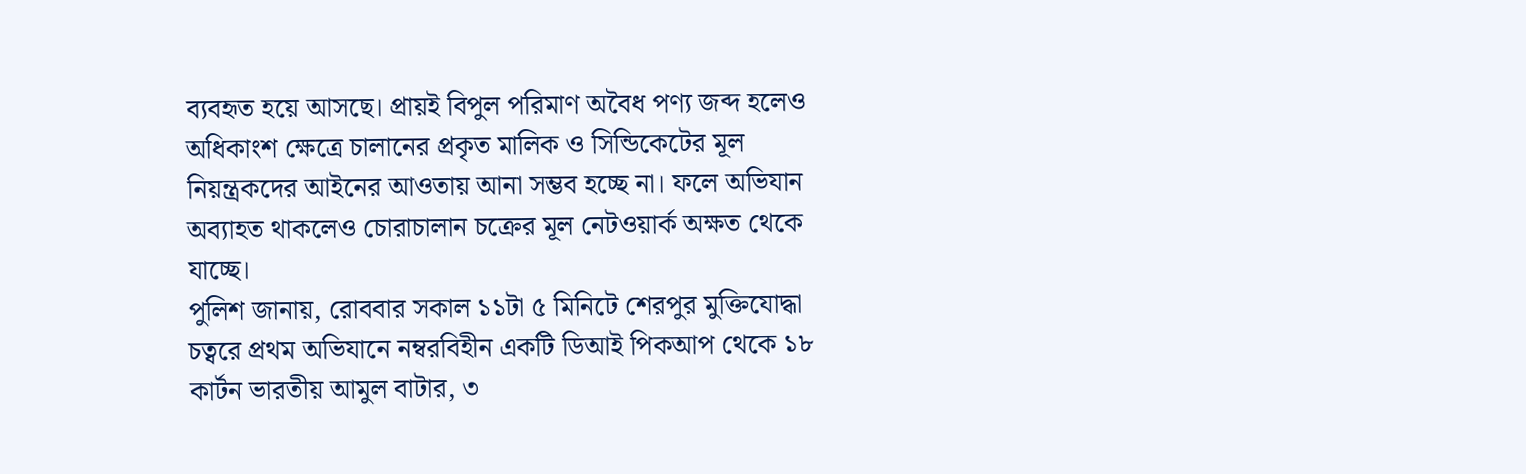ব্যবহৃত হয়ে আসছে। প্রায়ই বিপুল পরিমাণ অবৈধ পণ্য জব্দ হলেও অধিকাংশ ক্ষেত্রে চালানের প্রকৃত মালিক ও সিন্ডিকেটের মূল নিয়ন্ত্রকদের আইনের আওতায় আনা সম্ভব হচ্ছে না। ফলে অভিযান অব্যাহত থাকলেও চোরাচালান চক্রের মূল নেটওয়ার্ক অক্ষত থেকে যাচ্ছে।
পুলিশ জানায়, রোববার সকাল ১১টা ৫ মিনিটে শেরপুর মুক্তিযোদ্ধা চত্বরে প্রথম অভিযানে নম্বরবিহীন একটি ডিআই পিকআপ থেকে ১৮ কার্টন ভারতীয় আমুল বাটার, ৩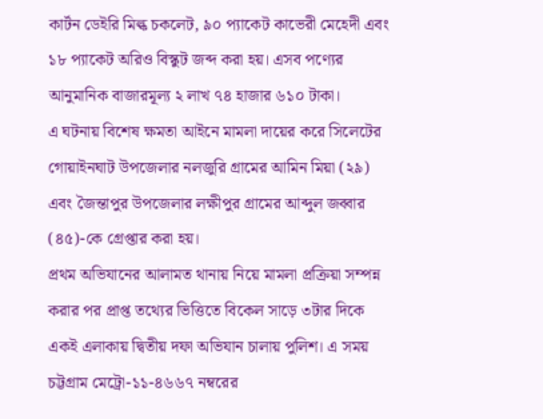কার্টন ডেইরি মিল্ক চকলেট, ৯০ প্যাকেট কাভেরী মেহেদী এবং ১৮ প্যাকেট অরিও বিস্কুট জব্দ করা হয়। এসব পণ্যের আনুমানিক বাজারমূল্য ২ লাখ ৭৪ হাজার ৬১০ টাকা।
এ ঘটনায় বিশেষ ক্ষমতা আইনে মামলা দায়ের করে সিলেটের গোয়াইনঘাট উপজেলার নলজুরি গ্রামের আমিন মিয়া (২৯) এবং জৈন্তাপুর উপজেলার লক্ষীপুর গ্রামের আব্দুল জব্বার (৪৫)-কে গ্রেপ্তার করা হয়।
প্রথম অভিযানের আলামত থানায় নিয়ে মামলা প্রক্রিয়া সম্পন্ন করার পর প্রাপ্ত তথ্যের ভিত্তিতে বিকেল সাড়ে ৩টার দিকে একই এলাকায় দ্বিতীয় দফা অভিযান চালায় পুলিশ। এ সময় চট্টগ্রাম মেট্রো-১১-৪৬৬৭ নম্বরের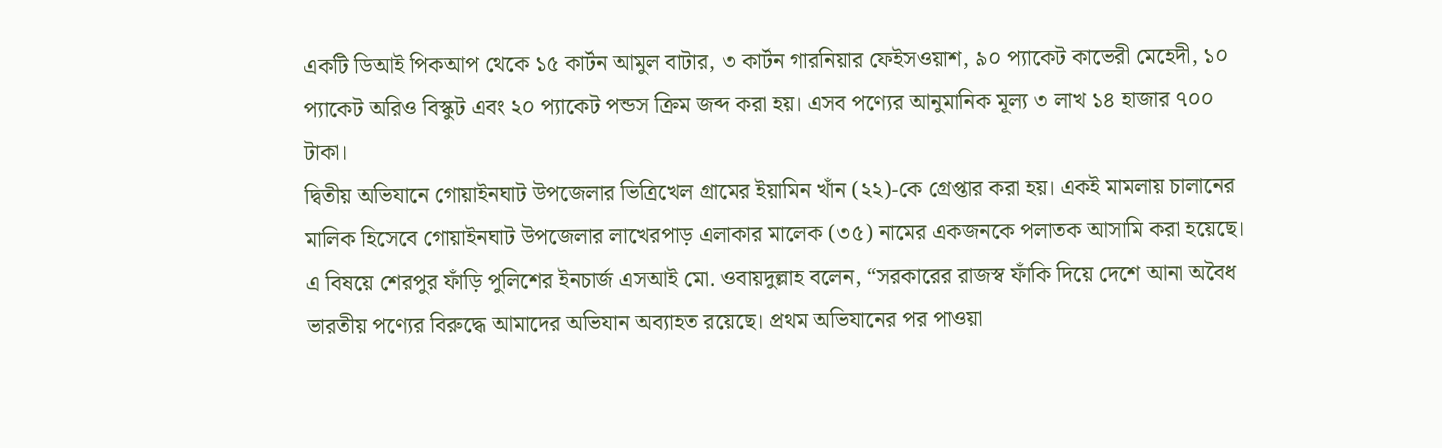একটি ডিআই পিকআপ থেকে ১৫ কার্টন আমুল বাটার, ৩ কার্টন গারনিয়ার ফেইসওয়াশ, ৯০ প্যাকেট কাভেরী মেহেদী, ১০ প্যাকেট অরিও বিস্কুট এবং ২০ প্যাকেট পন্ডস ক্রিম জব্দ করা হয়। এসব পণ্যের আনুমানিক মূল্য ৩ লাখ ১৪ হাজার ৭০০ টাকা।
দ্বিতীয় অভিযানে গোয়াইনঘাট উপজেলার ভিত্রিখেল গ্রামের ইয়ামিন খাঁন (২২)-কে গ্রেপ্তার করা হয়। একই মামলায় চালানের মালিক হিসেবে গোয়াইনঘাট উপজেলার লাখেরপাড় এলাকার মালেক (৩৫) নামের একজনকে পলাতক আসামি করা হয়েছে।
এ বিষয়ে শেরপুর ফাঁড়ি পুলিশের ইনচার্জ এসআই মো. ওবায়দুল্লাহ বলেন, “সরকারের রাজস্ব ফাঁকি দিয়ে দেশে আনা অবৈধ ভারতীয় পণ্যের বিরুদ্ধে আমাদের অভিযান অব্যাহত রয়েছে। প্রথম অভিযানের পর পাওয়া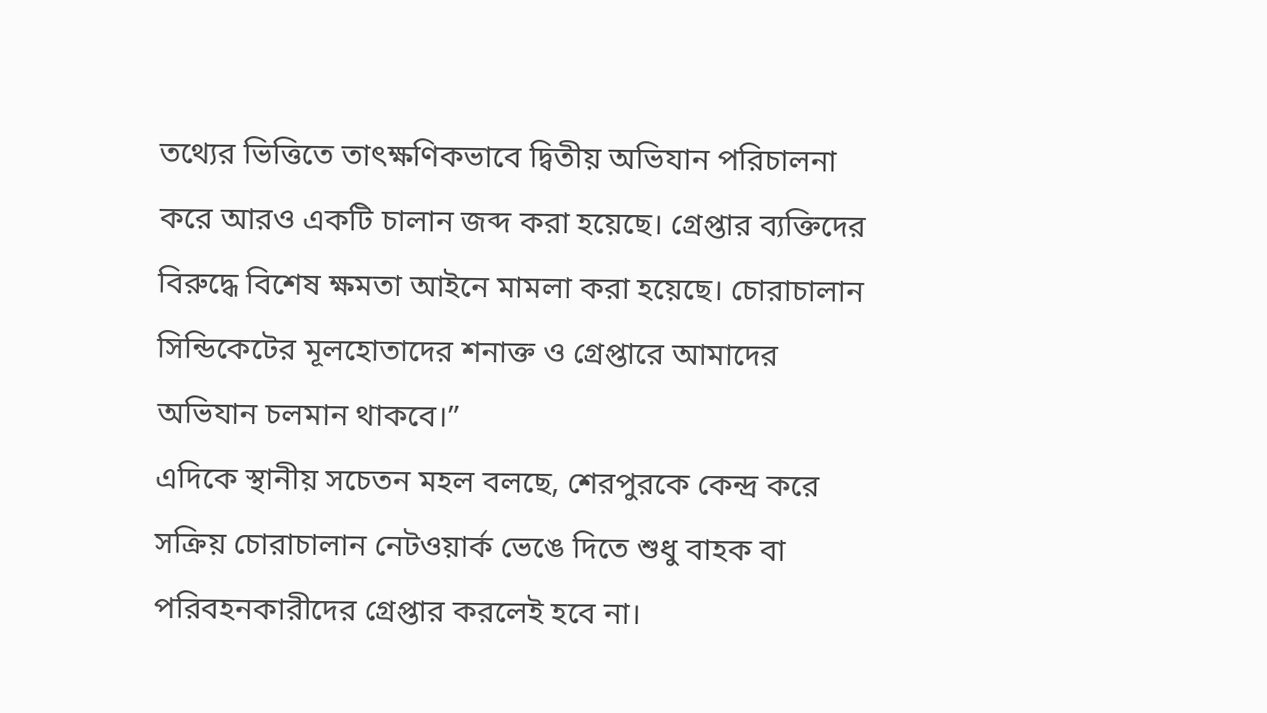তথ্যের ভিত্তিতে তাৎক্ষণিকভাবে দ্বিতীয় অভিযান পরিচালনা করে আরও একটি চালান জব্দ করা হয়েছে। গ্রেপ্তার ব্যক্তিদের বিরুদ্ধে বিশেষ ক্ষমতা আইনে মামলা করা হয়েছে। চোরাচালান সিন্ডিকেটের মূলহোতাদের শনাক্ত ও গ্রেপ্তারে আমাদের অভিযান চলমান থাকবে।”
এদিকে স্থানীয় সচেতন মহল বলছে, শেরপুরকে কেন্দ্র করে সক্রিয় চোরাচালান নেটওয়ার্ক ভেঙে দিতে শুধু বাহক বা পরিবহনকারীদের গ্রেপ্তার করলেই হবে না।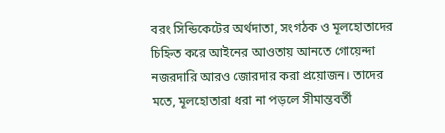বরং সিন্ডিকেটের অর্থদাতা, সংগঠক ও মূলহোতাদের চিহ্নিত করে আইনের আওতায় আনতে গোয়েন্দা নজরদারি আরও জোরদার করা প্রয়োজন। তাদের মতে, মূলহোতারা ধরা না পড়লে সীমান্তবর্তী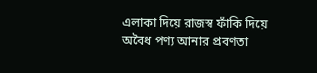এলাকা দিয়ে রাজস্ব ফাঁকি দিয়ে অবৈধ পণ্য আনার প্রবণতা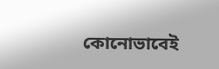কোনোভাবেই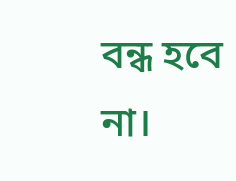বন্ধ হবে না।